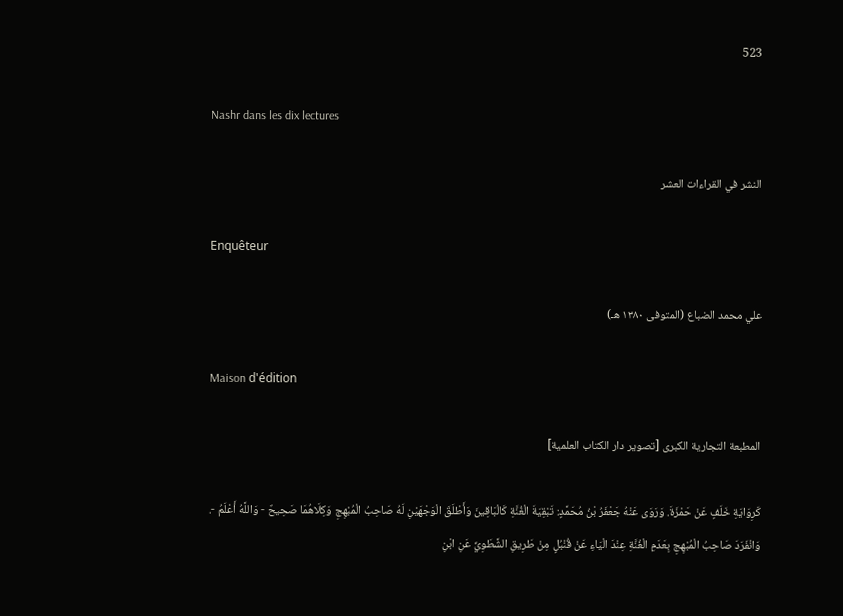523

Nashr dans les dix lectures

النشر في القراءات العشر

Enquêteur

علي محمد الضباع (المتوفى ١٣٨٠ هـ)

Maison d'édition

المطبعة التجارية الكبرى [تصوير دار الكتاب العلمية]

كَرِوَايَةِ خَلَفٍ عَنْ حَمْزَةَ. وَرَوَى عَنْهُ جَعْفَرُ بْنُ مُحَمَّدٍ: تَبْقِيَةَ الْغُنَّةِ كَالْبَاقِينَ وَأَطْلَقَ الْوَجْهَيْنِ لَهُ صَاحِبُ الْمُبْهِجِ وَكِلَاهُمَا صَحِيحٌ - وَاللَّهُ أَعْلَمُ -.
وَانْفَرَدَ صَاحِبُ الْمُبْهِجِ بِعَدَمِ الْغُنَّةِ عِنْدَ الْيَاءِ عَنْ قُنْبُلٍ مِنْ طَرِيقِ الشَّطَوِيِّ عَنِ ابْنِ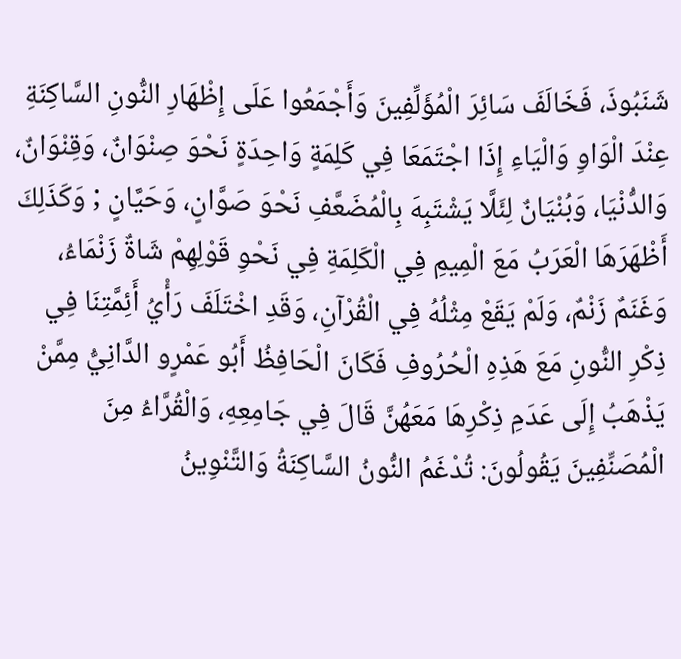شَنَبُوذَ، فَخَالَفَ سَائِرَ الْمُؤَلِّفِينَ وَأَجْمَعُوا عَلَى إِظْهَارِ النُّونِ السَّاكِنَةِ عِنْدَ الْوَاوِ وَالْيَاءِ إِذَا اجْتَمَعَا فِي كَلِمَةٍ وَاحِدَةٍ نَحْوَ صِنْوَانٌ، وَقِنْوَانٌ، وَالدُّنْيَا، وَبُنْيَانٌ لِئَلَّا يَشْتَبِهَ بِالْمُضَعَّفِ نَحْوَ صَوَّانٍ، وَحَيَّانٍ ; وَكَذَلِكَ أَظْهَرَهَا الْعَرَبُ مَعَ الْمِيمِ فِي الْكَلِمَةِ فِي نَحْوِ قَوْلِهِمْ شَاةٌ زَنْمَاءُ، وَغَنَمٌ زَنْمٌ، وَلَمْ يَقَعْ مِثْلُهُ فِي الْقُرْآنِ، وَقَدِ اخْتَلَفَ رَأْيُ أَئِمَّتِنَا فِي ذِكْرِ النُّونِ مَعَ هَذِهِ الْحُرُوفِ فَكَانَ الْحَافِظُ أَبُو عَمْرٍو الدَّانِيُّ مِمَّنْ يَذْهَبُ إِلَى عَدَمِ ذِكْرِهَا مَعَهُنَّ قَالَ فِي جَامِعِهِ، وَالْقُرَّاءُ مِنَ الْمُصَنِّفِينَ يَقُولُونَ: تُدْغَمُ النُّونُ السَّاكِنَةُ وَالتَّنْوِينُ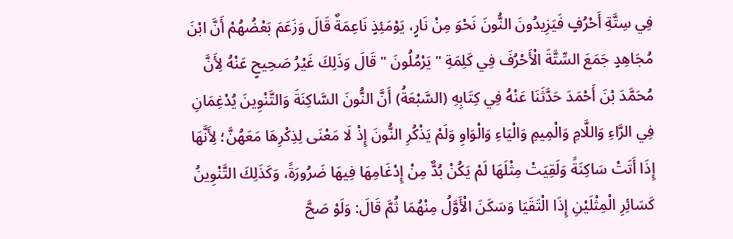فِي سِتَّةِ أَحْرُفٍ فَيَزِيدُونَ النُّونَ نَحْوَ مِنْ نَارٍ، يَوْمَئِذٍ نَاعِمَةٌ قَالَ وَزَعَمَ بَعْضُهُمْ أَنَّ ابْنَ مُجَاهِدٍ جَمَعَ السِّتَّةَ الْأَحْرُفَ فِي كَلِمَةِ " يَرْمُلُونَ " قَالَ وَذَلِكَ غَيْرُ صَحِيحٍ عَنْهُ لِأَنَّ مُحَمَّدَ بْنَ أَحْمَدَ حَدَّثَنَا عَنْهُ فِي كِتَابِهِ (السَّبْعَةُ) أَنَّ النُّونَ السَّاكِنَةَ وَالتَّنْوِينَ يُدْغِمَانِ فِي الرَّاءِ وَاللَّامِ وَالْمِيمِ وَالْيَاءِ وَالْوَاوِ وَلَمْ يَذْكُرِ النُّونَ إِذْ لَا مَعْنَى لِذِكْرِهَا مَعَهُنَّ؛ لِأَنَّهَا إِذَا أَتَتْ سَاكِنَةً وَلَقِيَتْ مِثْلَهَا لَمْ يَكُنْ بُدٌّ مِنْ إِدْغَامِهَا فِيهَا ضَرُورَةً، وَكَذَلِكَ التَّنْوِينُ كَسَائِرِ الْمِثْلَيْنِ إِذَا الْتَقَيَا وَسَكَنَ الْأَوَّلُ مِنْهُمَا ثُمَّ قَالَ: وَلَوْ صَحَّ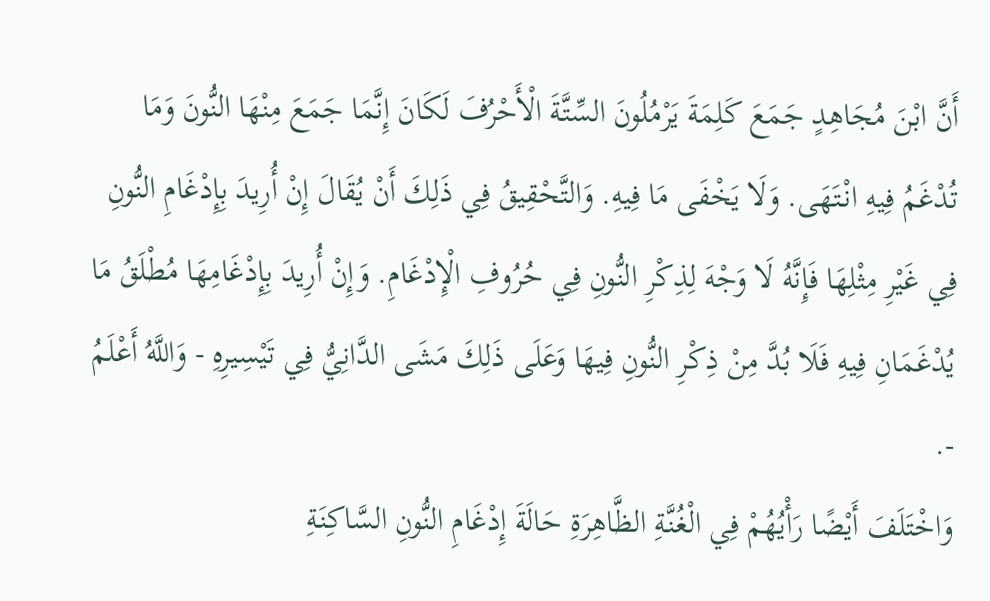أَنَّ ابْنَ مُجَاهِدٍ جَمَعَ كَلِمَةَ يَرْمُلُونَ السِّتَّةَ الْأَحْرُفَ لَكَانَ إِنَّمَا جَمَعَ مِنْهَا النُّونَ وَمَا تُدْغَمُ فِيهِ انْتَهَى. وَلَا يَخْفَى مَا فِيهِ. وَالتَّحْقِيقُ فِي ذَلِكَ أَنْ يُقَالَ إِنْ أُرِيدَ بِإِدْغَامِ النُّونِ فِي غَيْرِ مِثْلِهَا فَإِنَّهُ لَا وَجْهَ لِذِكْرِ النُّونِ فِي حُرُوفِ الْإِدْغَامِ. وَإِنْ أُرِيدَ بِإِدْغَامِهَا مُطْلَقُ مَا يُدْغَمَانِ فِيهِ فَلَا بُدَّ مِنْ ذِكْرِ النُّونِ فِيهَا وَعَلَى ذَلِكَ مَشَى الدَّانِيُّ فِي تَيْسِيرِهِ - وَاللَّهُ أَعْلَمُ -.
وَاخْتَلَفَ أَيْضًا رَأْيُهُمْ فِي الْغُنَّةِ الظَّاهِرَةِ حَالَةَ إِدْغَامِ النُّونِ السَّاكِنَةِ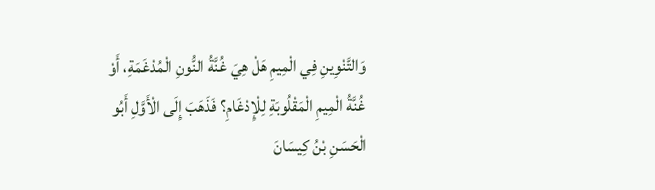وَالتَّنْوِينِ فِي الْمِيمِ هَلْ هِيَ غُنَّةُ النُّونِ الْمُدْغَمَةِ، أَوْ غُنَّةُ الْمِيمِ الْمَقْلُوبَةِ لِلْإِدْغَامِ؟ فَذَهَبَ إِلَى الْأَوَّلِ أَبُو الْحَسَنِ بْنُ كِيسَانَ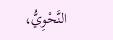النَّحْوِيُّ،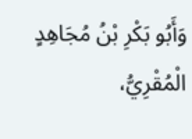وَأَبُو بَكْرِ بْنُ مُجَاهِدٍ الْمُقْرِيُّ،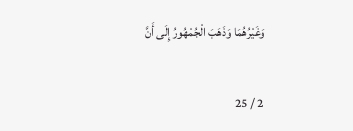وَغَيْرُهُمَا وَذَهَبَ الْجُمْهُورُ إِلَى أَنَّ

2 / 25